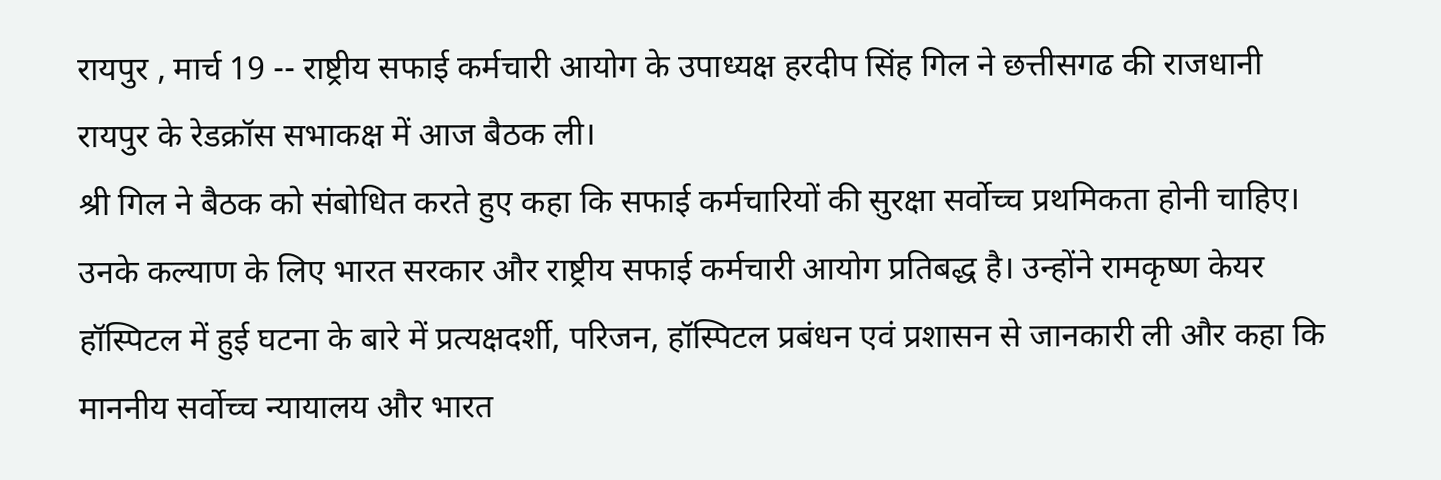रायपुर , मार्च 19 -- राष्ट्रीय सफाई कर्मचारी आयोग के उपाध्यक्ष हरदीप सिंह गिल ने छत्तीसगढ की राजधानी रायपुर के रेडक्रॉस सभाकक्ष में आज बैठक ली।
श्री गिल ने बैठक को संबोधित करते हुए कहा कि सफाई कर्मचारियों की सुरक्षा सर्वोच्च प्रथमिकता होनी चाहिए। उनके कल्याण के लिए भारत सरकार और राष्ट्रीय सफाई कर्मचारी आयोग प्रतिबद्ध है। उन्होंने रामकृष्ण केयर हॉस्पिटल में हुई घटना के बारे में प्रत्यक्षदर्शी, परिजन, हॉस्पिटल प्रबंधन एवं प्रशासन से जानकारी ली और कहा कि माननीय सर्वोच्च न्यायालय और भारत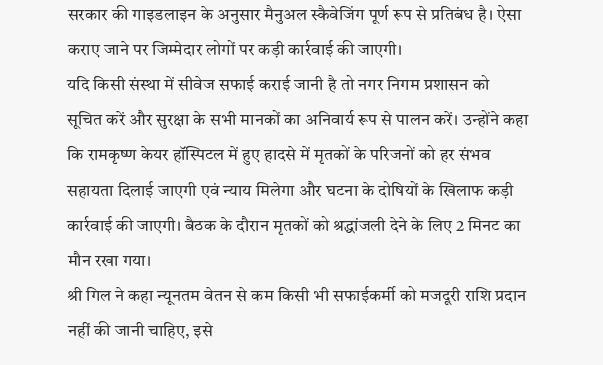सरकार की गाइडलाइन के अनुसार मैनुअल स्कैवेजिंग पूर्ण रूप से प्रतिबंध है। ऐसा कराए जाने पर जिम्मेदार लोगों पर कड़ी कार्रवाई की जाएगी।
यदि किसी संस्था में सीवेज सफाई कराई जानी है तो नगर निगम प्रशासन को सूचित करें और सुरक्षा के सभी मानकों का अनिवार्य रूप से पालन करें। उन्होंने कहा कि रामकृष्ण केयर हॉस्पिटल में हुए हादसे में मृतकों के परिजनों को हर संभव सहायता दिलाई जाएगी एवं न्याय मिलेगा और घटना के दोषियों के खिलाफ कड़ी कार्रवाई की जाएगी। बैठक के दौरान मृतकों को श्रद्धांजली देने के लिए 2 मिनट का मौन रखा गया।
श्री गिल ने कहा न्यूनतम वेतन से कम किसी भी सफाईकर्मी को मजदूरी राशि प्रदान नहीं की जानी चाहिए, इसे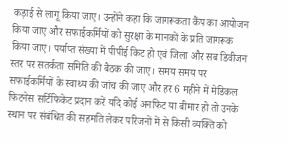कड़ाई से लागू किया जाए। उन्होंने कहा कि जागरूकता कैंप का आयोजन किया जाए और सफाईकर्मियों को सुरक्षा के मानकों के प्रति जागरूक किया जाए। पर्याप्त संख्या में पीपीई किट हो एवं जिला और सब डिवीजन स्तर पर सतर्कता समिति की बैठक की जाए। समय समय पर सफाईकर्मियों के स्वाथ्य की जांच की जाए और हर 6 महीने में मेडिकल फिटनेस सर्टिफिकेट प्रदान करें यदि कोई अनफिट या बीमार हो तो उनके स्थान पर संबंधित की सहमति लेकर परिजनों में से किसी व्यक्ति को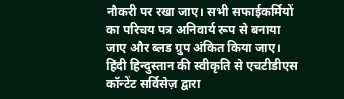नौकरी पर रखा जाए। सभी सफाईकर्मियों का परिचय पत्र अनिवार्य रूप से बनाया जाए और ब्लड ग्रुप अंकित किया जाए।
हिंदी हिन्दुस्तान की स्वीकृति से एचटीडीएस कॉन्टेंट सर्विसेज़ द्वारा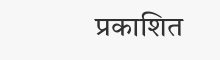प्रकाशित